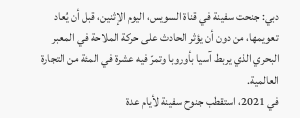دبي: جنحت سفينة في قناة السويس، اليوم الإثنين، قبل أن يُعاد تعويمها، من دون أن يؤثر الحادث على حركة الملاحة في المعبر البحري الذي يربط آسيا بأوروبا وتمرّ فيه عشرة في المئة من التجارة العالمية.
في 2021، استقطب جنوح سفينة لأيام عدة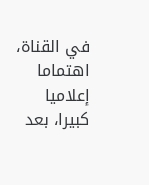في القناة، اهتماما إعلاميا كبيرا، بعد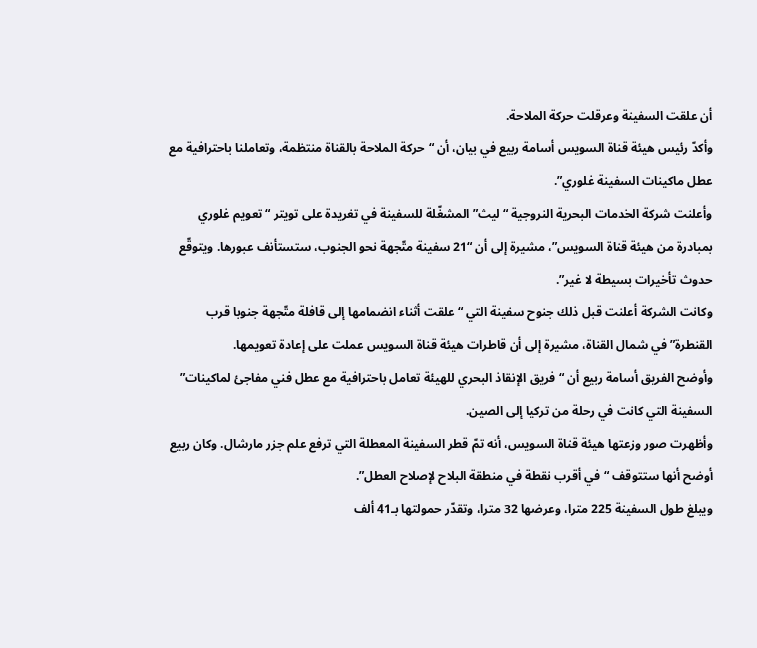أن علقت السفينة وعرقلت حركة الملاحة.
وأكدّ رئيس هيئة قناة السويس أسامة ربيع في بيان، أن “حركة الملاحة بالقناة منتظمة، وتعاملنا باحترافية مع عطل ماكينات السفينة غلوري”.
وأعلنت شركة الخدمات البحرية النروجية “ليث” المشغّلة للسفينة في تغريدة على تويتر “تعويم غلوري بمبادرة من هيئة قناة السويس”، مشيرة إلى أن “21 سفينة متّجهة نحو الجنوب، ستستأنف عبورها. ويتوقّع حدوث تأخيرات بسيطة لا غير”.
وكانت الشركة أعلنت قبل ذلك جنوح سفينة التي “علقت أثناء انضمامها إلى قافلة متّجهة جنوبا قرب القنطرة” في شمال القناة، مشيرة إلى أن قاطرات هيئة قناة السويس عملت على إعادة تعويمها.
وأوضح الفريق أسامة ربيع أن “فريق الإنقاذ البحري للهيئة تعامل باحترافية مع عطل فني مفاجئ لماكينات” السفينة التي كانت في رحلة من تركيا إلى الصين.
وأظهرت صور وزعتها هيئة قناة السويس، أنه تمّ قطر السفينة المعطلة التي ترفع علم جزر مارشال. وكان ربيع أوضح أنها ستتوقف “في أقرب نقطة في منطقة البلاح لإصلاح العطل”.
ويبلغ طول السفينة 225 مترا، وعرضها 32 مترا، وتقدّر حمولتها بـ41 ألف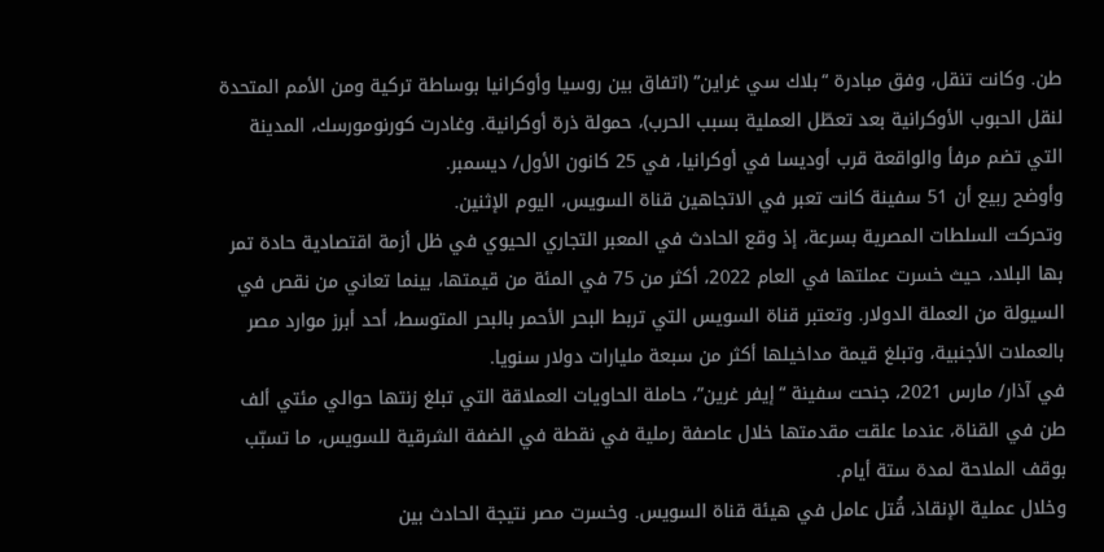طن. وكانت تنقل، وفق مبادرة “بلاك سي غراين” (اتفاق بين روسيا وأوكرانيا بوساطة تركية ومن الأمم المتحدة لنقل الحبوب الأوكرانية بعد تعطّل العملية بسبب الحرب)، حمولة ذرة أوكرانية. وغادرت كورنومورسك، المدينة التي تضم مرفأ والواقعة قرب أوديسا في أوكرانيا، في 25 كانون الأول/ ديسمبر.
وأوضح ربيع أن 51 سفينة كانت تعبر في الاتجاهين قناة السويس، اليوم الإثنين.
وتحركت السلطات المصرية بسرعة، إذ وقع الحادث في المعبر التجاري الحيوي في ظل أزمة اقتصادية حادة تمر بها البلاد، حيث خسرت عملتها في العام 2022، أكثر من 75 في المئة من قيمتها، بينما تعاني من نقص في السيولة من العملة الدولار. وتعتبر قناة السويس التي تربط البحر الأحمر بالبحر المتوسط، أحد أبرز موارد مصر بالعملات الأجنبية، وتبلغ قيمة مداخيلها أكثر من سبعة مليارات دولار سنويا.
في آذار/ مارس 2021، جنحت سفينة “إيفر غرين”، حاملة الحاويات العملاقة التي تبلغ زنتها حوالي مئتي ألف طن في القناة، عندما علقت مقدمتها خلال عاصفة رملية في نقطة في الضفة الشرقية للسويس، ما تسبّب بوقف الملاحة لمدة ستة أيام.
وخلال عملية الإنقاذ، قُتل عامل في هيئة قناة السويس. وخسرت مصر نتيجة الحادث بين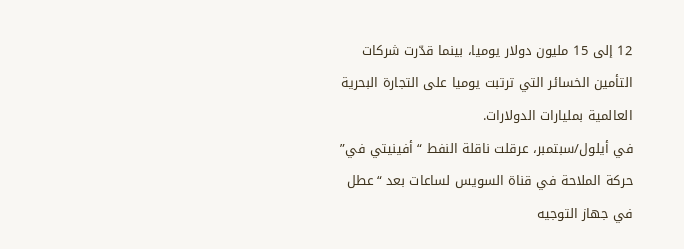12 إلى 15 مليون دولار يوميا، بينما قدّرت شركات التأمين الخسائر التي ترتبت يوميا على التجارة البحرية العالمية بمليارات الدولارات.
في أيلول/سبتمبر، عرقلت ناقلة النفط “أفينيتي في” حركة الملاحة في قناة السويس لساعات بعد “عطل في جهاز التوجيه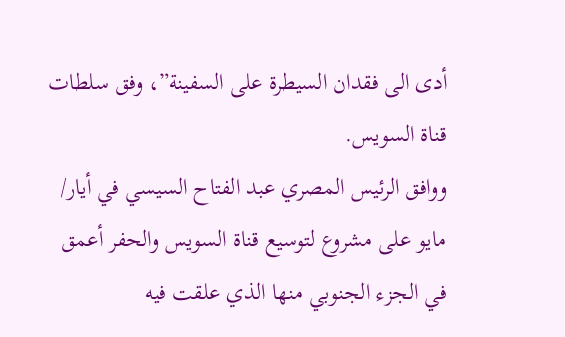أدى الى فقدان السيطرة على السفينة”، وفق سلطات قناة السويس.
ووافق الرئيس المصري عبد الفتاح السيسي في أيار/ مايو على مشروع لتوسيع قناة السويس والحفر أعمق في الجزء الجنوبي منها الذي علقت فيه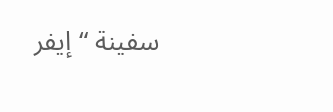سفينة “إيفر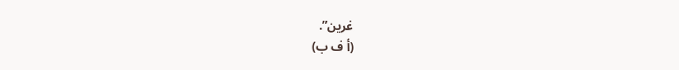غرين”.
(أ ف ب)